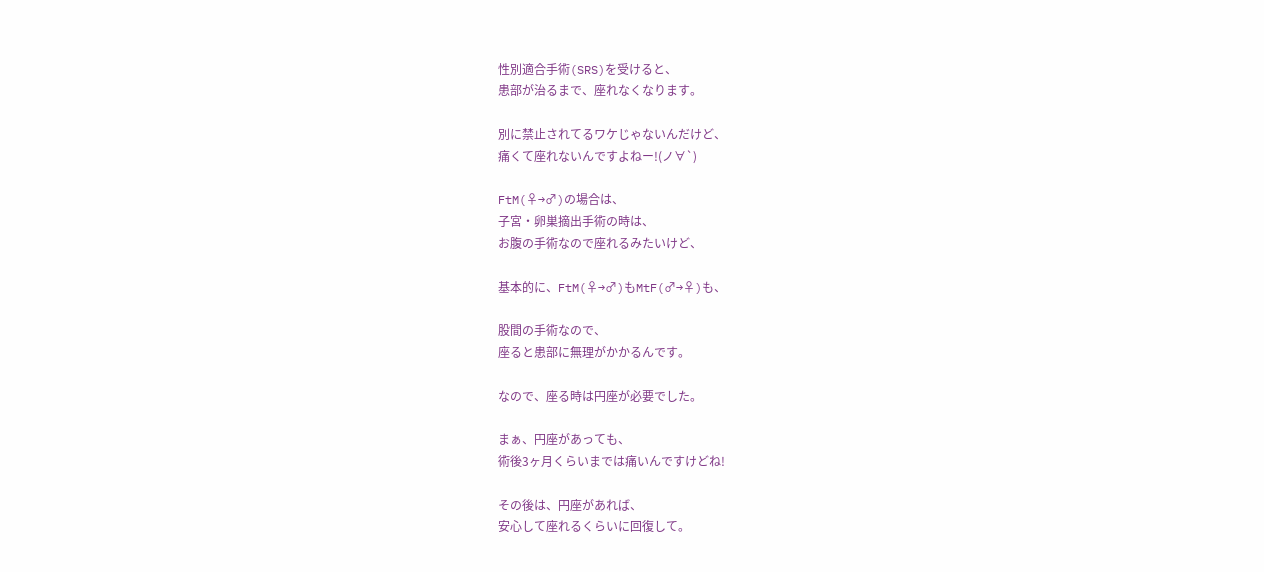性別適合手術(SRS)を受けると、
患部が治るまで、座れなくなります。

別に禁止されてるワケじゃないんだけど、
痛くて座れないんですよねー!(ノ∀`)

FtM(♀→♂)の場合は、
子宮・卵巣摘出手術の時は、
お腹の手術なので座れるみたいけど、

基本的に、FtM(♀→♂)もMtF(♂→♀)も、

股間の手術なので、
座ると患部に無理がかかるんです。

なので、座る時は円座が必要でした。

まぁ、円座があっても、
術後3ヶ月くらいまでは痛いんですけどね!

その後は、円座があれば、
安心して座れるくらいに回復して。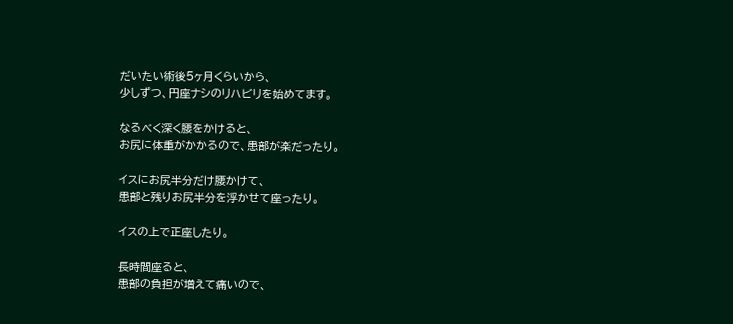だいたい術後5ヶ月くらいから、
少しずつ、円座ナシのリハビリを始めてます。

なるべく深く腰をかけると、
お尻に体重がかかるので、患部が楽だったり。

イスにお尻半分だけ腰かけて、
患部と残りお尻半分を浮かせて座ったり。

イスの上で正座したり。

長時間座ると、
患部の負担が増えて痛いので、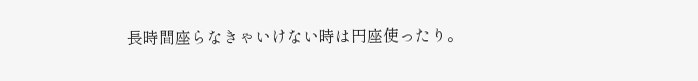長時間座らなきゃいけない時は円座使ったり。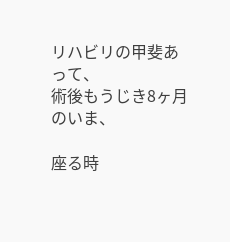リハビリの甲斐あって、
術後もうじき8ヶ月のいま、

座る時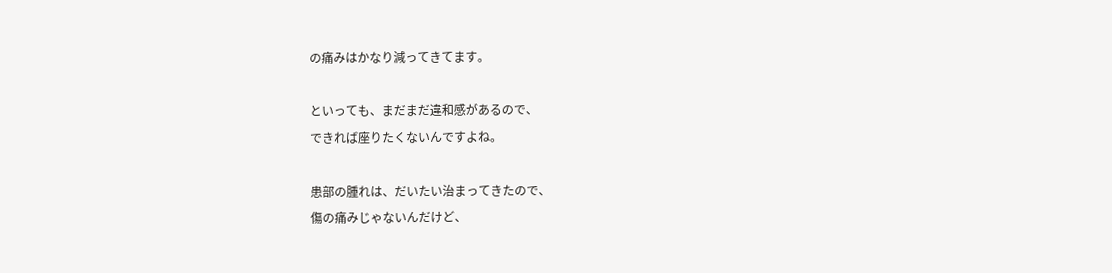の痛みはかなり減ってきてます。

といっても、まだまだ違和感があるので、
できれば座りたくないんですよね。

患部の腫れは、だいたい治まってきたので、
傷の痛みじゃないんだけど、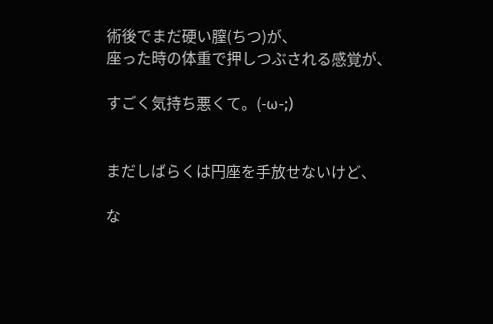術後でまだ硬い膣(ちつ)が、
座った時の体重で押しつぶされる感覚が、

すごく気持ち悪くて。(-ω-;)


まだしばらくは円座を手放せないけど、

な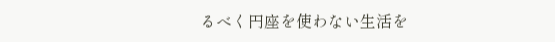るべく円座を使わない生活を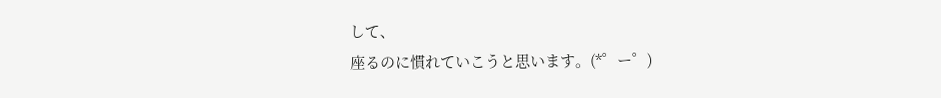して、
座るのに慣れていこうと思います。(*゜ー゜)